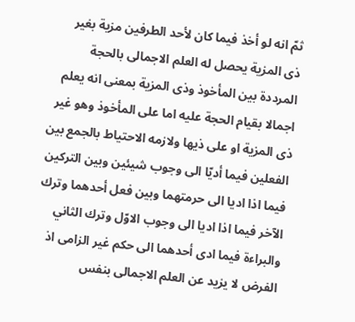ثمّ انه لو أخذ فيما كان لأحد الطرفين مزية بغير ذى المزية يحصل له العلم الاجمالى بالحجة المرددة بين المأخوذ وذى المزية بمعنى انه يعلم اجمالا بقيام الحجة عليه اما على المأخوذ وهو غير ذى المزية او على ذيها ولازمه الاحتياط بالجمع بين الفعلين فيما أديّا الى وجوب شيئين وبين التركين فيما اذا اديا الى حرمتهما وبين فعل أحدهما وترك الآخر فيما اذا اديا الى وجوب الاوّل وترك الثاني والبراءة فيما ادى أحدهما الى حكم غير الزامى اذ الفرض لا يزيد عن العلم الاجمالى بنفس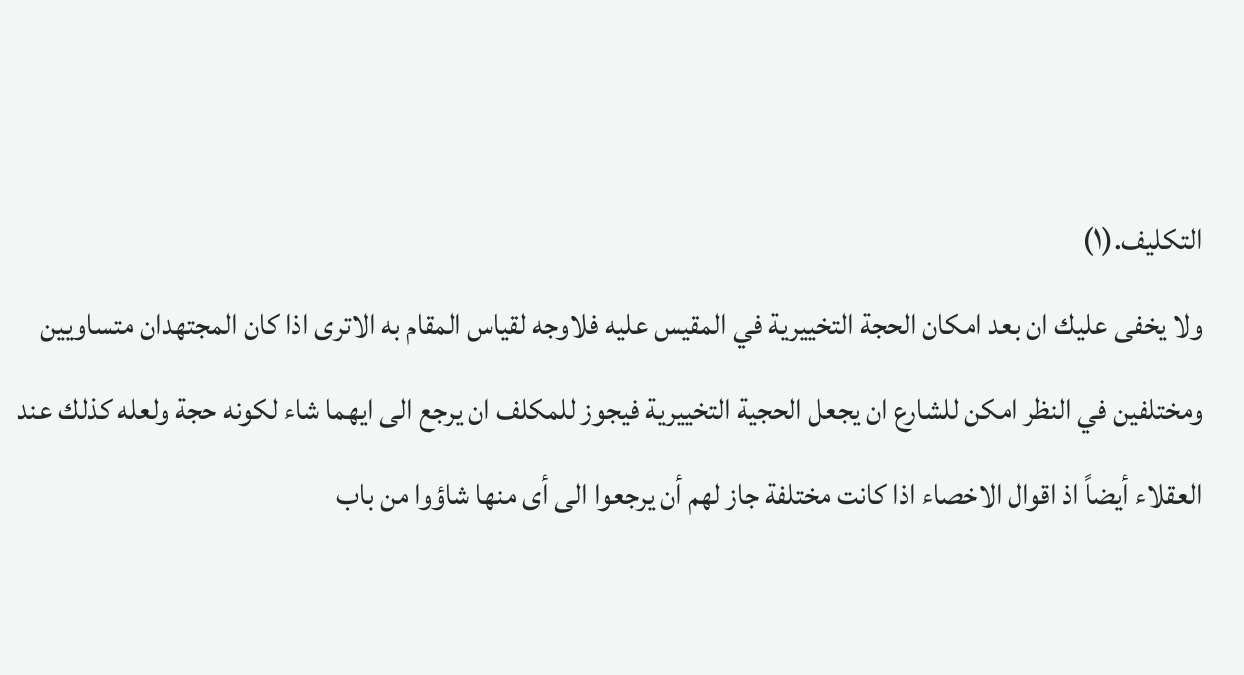التكليف.(١)
ولا يخفى عليك ان بعد امكان الحجة التخييرية في المقيس عليه فلاوجه لقياس المقام به الاترى اذا كان المجتهدان متساويين ومختلفين في النظر امكن للشارع ان يجعل الحجية التخييرية فيجوز للمكلف ان يرجع الى ايهما شاء لكونه حجة ولعله كذلك عند العقلاء أيضاً اذ اقوال الاخصاء اذا كانت مختلفة جاز لهم أن يرجعوا الى أى منها شاؤوا من باب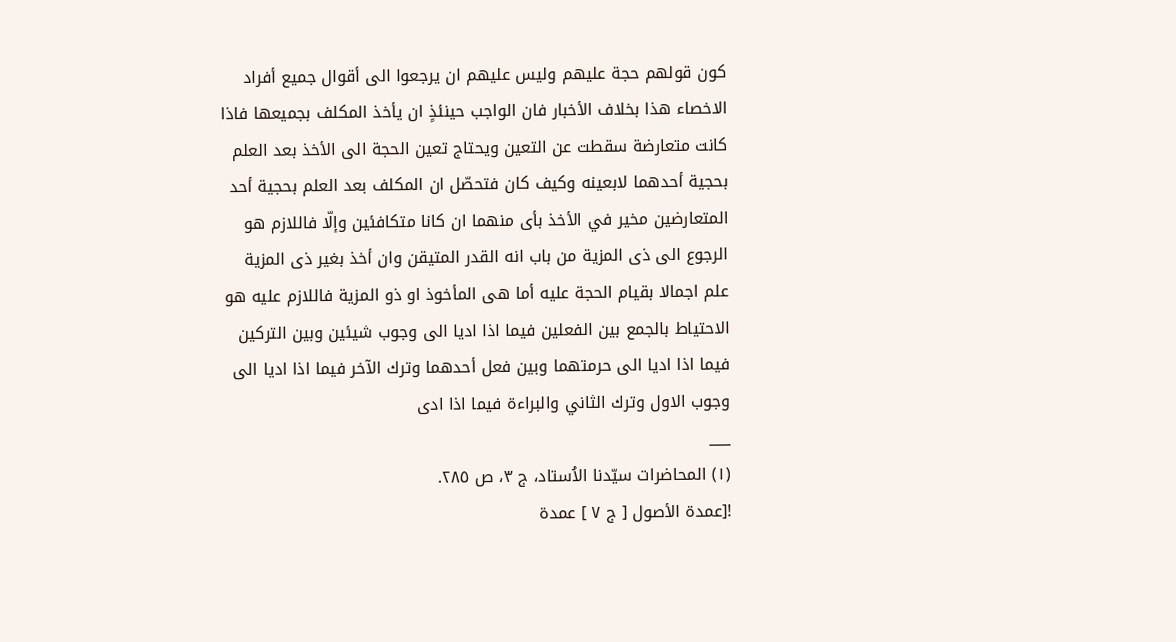كون قولهم حجة عليهم وليس عليهم ان يرجعوا الى أقوال جميع أفراد الاخصاء هذا بخلاف الأخبار فان الواجب حينئذٍ ان يأخذ المكلف بجميعها فاذا كانت متعارضة سقطت عن التعين ويحتاج تعين الحجة الى الأخذ بعد العلم بحجية أحدهما لابعينه وكيف كان فتحصّل ان المكلف بعد العلم بحجية أحد المتعارضين مخير في الأخذ بأى منهما ان كانا متكافئين وإلّا فاللازم هو الرجوع الى ذى المزية من باب انه القدر المتيقن وان أخذ بغير ذى المزية علم اجمالا بقيام الحجة عليه أما هى المأخوذ او ذو المزية فاللازم عليه هو الاحتياط بالجمع بين الفعلين فيما اذا اديا الى وجوب شيئين وبين التركين فيما اذا اديا الى حرمتهما وبين فعل أحدهما وترك الآخر فيما اذا اديا الى وجوب الاول وترك الثاني والبراءة فيما اذا ادى
___
(١) المحاضرات سيّدنا الاُستاد، ج ٣، ص ٢٨٥.
![عمدة الأصول [ ج ٧ ] عمدة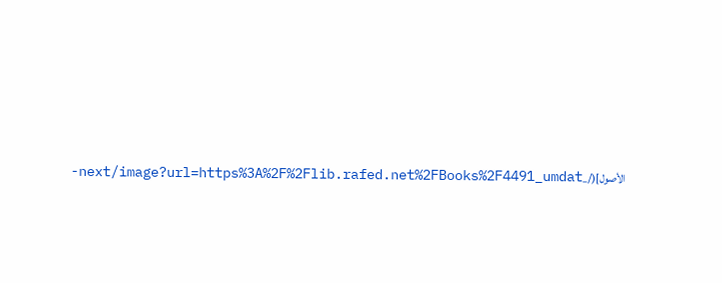الأصول](/_next/image?url=https%3A%2F%2Flib.rafed.net%2FBooks%2F4491_umdat-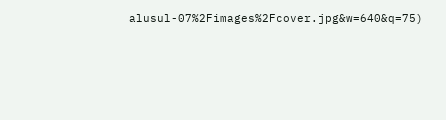alusul-07%2Fimages%2Fcover.jpg&w=640&q=75)